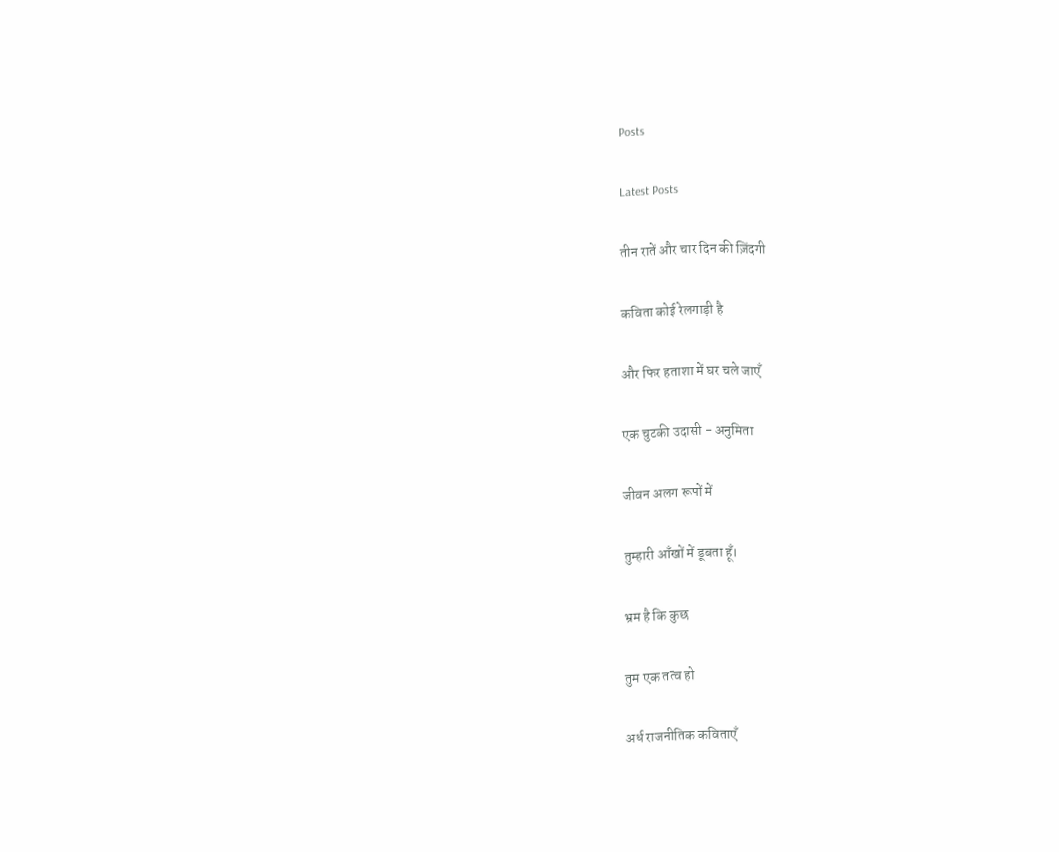Posts

Latest Posts

तीन रातें और चार दिन की ज़िंदगी

कविता कोई रेलगाड़ी है

और फिर हताशा में घर चले जाएँ

एक चुटकी उदासी - अनुमिता

जीवन अलग रूपों में

तुम्हारी आँखों में डूबता हूँ।

भ्रम है कि कुछ

तुम एक तत्व हो

अर्ध राजनीतिक कविताएँ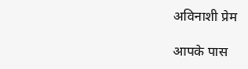अविनाशी प्रेम

आपके पास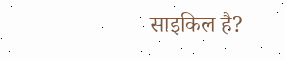साइकिल है?